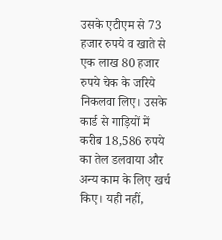उसके एटीएम से 73 हजार रुपये व खाते से एक लाख 80 हजार रुपये चेक के जरिये निकलवा लिए। उसके कार्ड से गाड़ियों में करीब 18,586 रुपये का तेल डलवाया और अन्य काम के लिए खर्च किए। यही नहीं,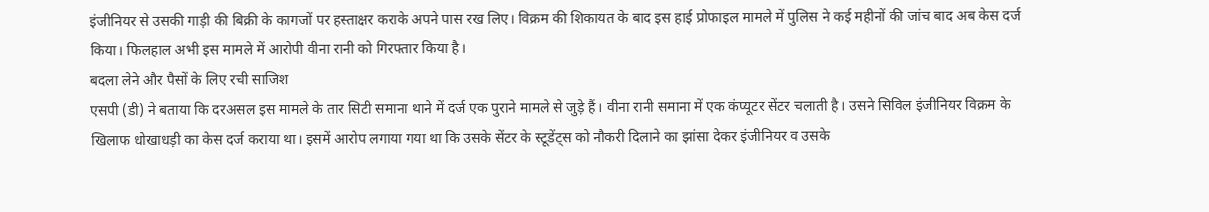इंजीनियर से उसकी गाड़ी की बिक्री के कागजों पर हस्ताक्षर कराके अपने पास रख लिए। विक्रम की शिकायत के बाद इस हाई प्रोफाइल मामले में पुलिस ने कई महीनों की जांच बाद अब केस दर्ज किया। फिलहाल अभी इस मामले में आरोपी वीना रानी को गिरफ्तार किया है।
बदला लेने और पैसों के लिए रची साजिश
एसपी (डी) ने बताया कि दरअसल इस मामले के तार सिटी समाना थाने में दर्ज एक पुराने मामले से जुड़े हैं। वीना रानी समाना में एक कंप्यूटर सेंटर चलाती है। उसने सिविल इंजीनियर विक्रम के खिलाफ धोखाधड़ी का केस दर्ज कराया था। इसमें आरोप लगाया गया था कि उसके सेंटर के स्टूडेंट्स को नौकरी दिलाने का झांसा देकर इंजीनियर व उसके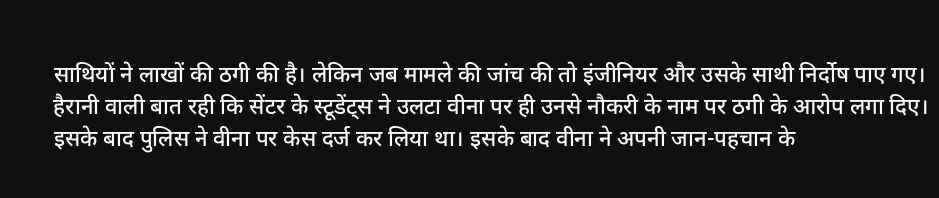साथियों ने लाखों की ठगी की है। लेकिन जब मामले की जांच की तो इंजीनियर और उसके साथी निर्दोष पाए गए।
हैरानी वाली बात रही कि सेंटर के स्टूडेंट्स ने उलटा वीना पर ही उनसे नौकरी के नाम पर ठगी के आरोप लगा दिए। इसके बाद पुलिस ने वीना पर केस दर्ज कर लिया था। इसके बाद वीना ने अपनी जान-पहचान के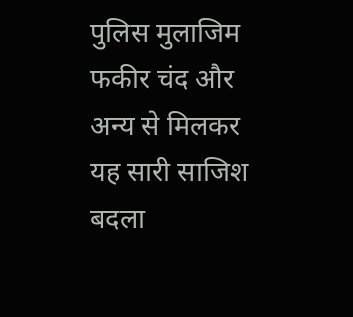पुलिस मुलाजिम फकीर चंद और अन्य से मिलकर यह सारी साजिश बदला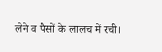लेने व पैसों के लालच में रची।